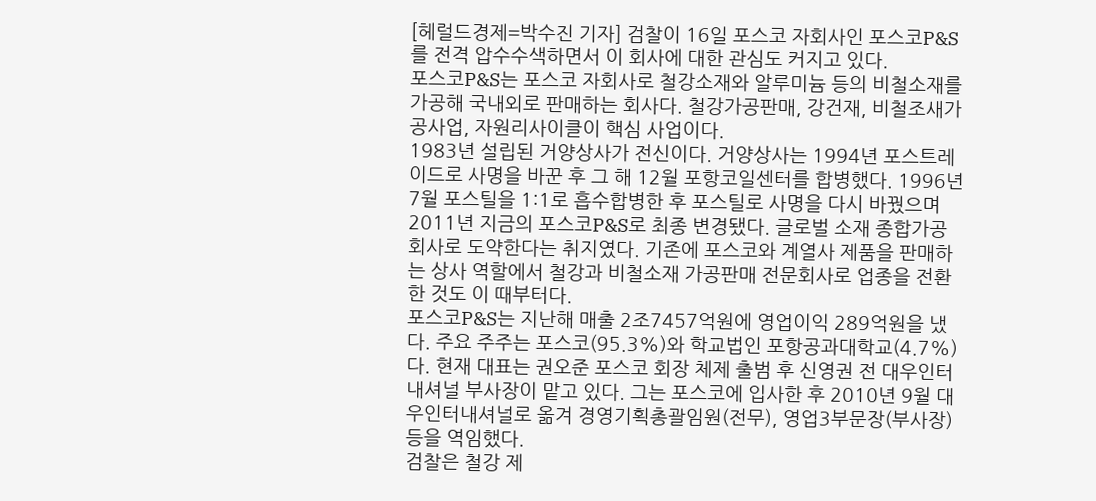[헤럴드경제=박수진 기자] 검찰이 16일 포스코 자회사인 포스코P&S를 전격 압수수색하면서 이 회사에 대한 관심도 커지고 있다.
포스코P&S는 포스코 자회사로 철강소재와 알루미늄 등의 비철소재를 가공해 국내외로 판매하는 회사다. 철강가공판매, 강건재, 비철조새가공사업, 자원리사이클이 핵심 사업이다.
1983년 설립된 거양상사가 전신이다. 거양상사는 1994년 포스트레이드로 사명을 바꾼 후 그 해 12월 포항코일센터를 합병했다. 1996년 7월 포스틸을 1:1로 흡수합병한 후 포스틸로 사명을 다시 바꿨으며 2011년 지금의 포스코P&S로 최종 변경됐다. 글로벌 소재 종합가공회사로 도약한다는 취지였다. 기존에 포스코와 계열사 제품을 판매하는 상사 역할에서 철강과 비철소재 가공판매 전문회사로 업종을 전환한 것도 이 때부터다.
포스코P&S는 지난해 매출 2조7457억원에 영업이익 289억원을 냈다. 주요 주주는 포스코(95.3%)와 학교법인 포항공과대학교(4.7%)다. 현재 대표는 권오준 포스코 회장 체제 출범 후 신영권 전 대우인터내셔널 부사장이 맡고 있다. 그는 포스코에 입사한 후 2010년 9월 대우인터내셔널로 옮겨 경영기획총괄임원(전무), 영업3부문장(부사장) 등을 역임했다.
검찰은 철강 제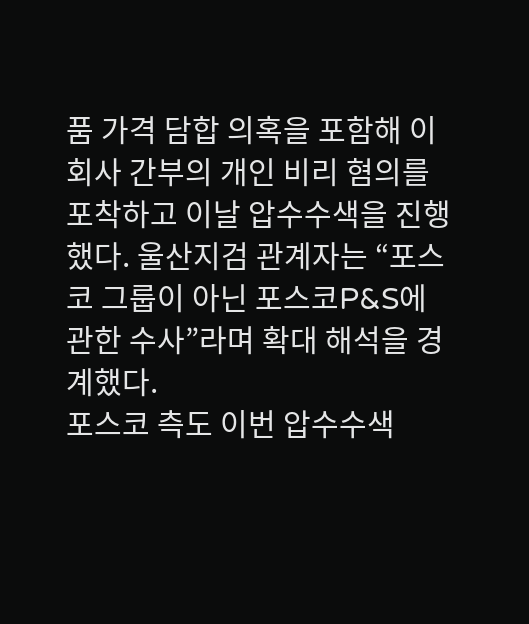품 가격 담합 의혹을 포함해 이 회사 간부의 개인 비리 혐의를 포착하고 이날 압수수색을 진행했다. 울산지검 관계자는 “포스코 그룹이 아닌 포스코P&S에 관한 수사”라며 확대 해석을 경계했다.
포스코 측도 이번 압수수색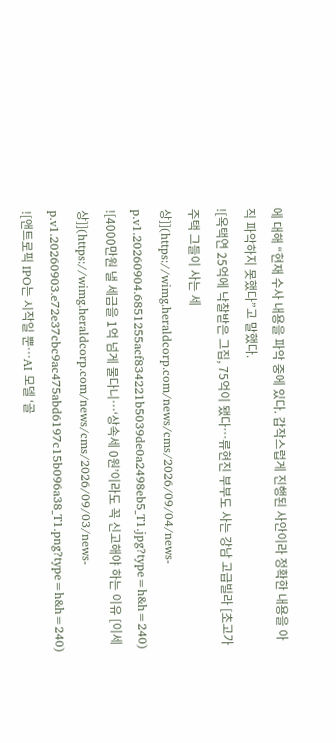에 대해 “현재 수사 내용을 파악 중에 있다. 갑작스럽게 진행된 사안이라 정확한 내용을 아직 파악하지 못했다”고 말했다.
![옥택연 25억에 낙찰받은 그집, 75억이 됐다…류현진 부부도 사는 강남 고급빌라 [초고가 주택 그들이 사는 세상]](https://wimg.heraldcorp.com/news/cms/2026/09/04/news-p.v1.20260904.6851255acf834221b5039de0a2498eb5_T1.jpg?type=h&h=240)
![4000만원 낼 세금을 1억 넘게 물다니…‘상속세 0원’이라도 꼭 신고해야 하는 이유 [이세상]](https://wimg.heraldcorp.com/news/cms/2026/09/03/news-p.v1.20260903.e72e37cbc9ac475abd6197c15b096a38_T1.png?type=h&h=240)
![앤트로픽 IPO는 시작일 뿐…AI 모델 ‘골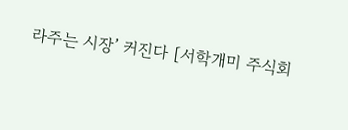라주는 시장’ 커진다 [서학개미 주식회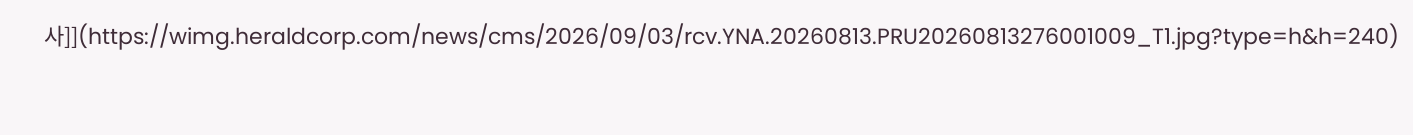사]](https://wimg.heraldcorp.com/news/cms/2026/09/03/rcv.YNA.20260813.PRU20260813276001009_T1.jpg?type=h&h=240)